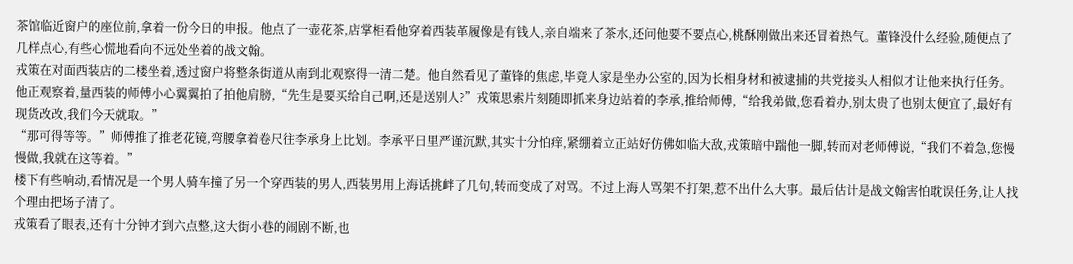茶馆临近窗户的座位前,拿着一份今日的申报。他点了一壶花茶,店掌柜看他穿着西装革履像是有钱人,亲自端来了茶水,还问他要不要点心,桃酥刚做出来还冒着热气。董锋没什么经验,随便点了几样点心,有些心慌地看向不远处坐着的战文翰。
戎策在对面西装店的二楼坐着,透过窗户将整条街道从南到北观察得一清二楚。他自然看见了董锋的焦虑,毕竟人家是坐办公室的,因为长相身材和被逮捕的共党接头人相似才让他来执行任务。
他正观察着,量西装的师傅小心翼翼拍了拍他肩膀,“先生是要买给自己啊,还是送别人?”戎策思索片刻随即抓来身边站着的李承,推给师傅,“给我弟做,您看着办,别太贵了也别太便宜了,最好有现货改改,我们今天就取。”
“那可得等等。”师傅推了推老花镜,弯腰拿着卷尺往李承身上比划。李承平日里严谨沉默,其实十分怕痒,紧绷着立正站好仿佛如临大敌,戎策暗中踹他一脚,转而对老师傅说,“我们不着急,您慢慢做,我就在这等着。”
楼下有些响动,看情况是一个男人骑车撞了另一个穿西装的男人,西装男用上海话挑衅了几句,转而变成了对骂。不过上海人骂架不打架,惹不出什么大事。最后估计是战文翰害怕耽误任务,让人找个理由把场子清了。
戎策看了眼表,还有十分钟才到六点整,这大街小巷的闹剧不断,也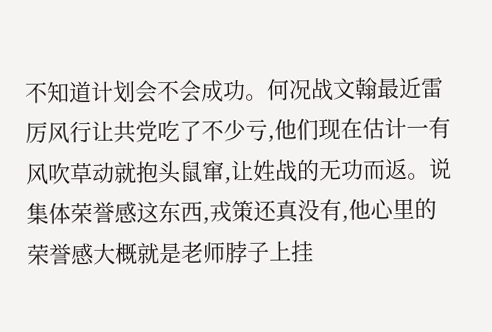不知道计划会不会成功。何况战文翰最近雷厉风行让共党吃了不少亏,他们现在估计一有风吹草动就抱头鼠窜,让姓战的无功而返。说集体荣誉感这东西,戎策还真没有,他心里的荣誉感大概就是老师脖子上挂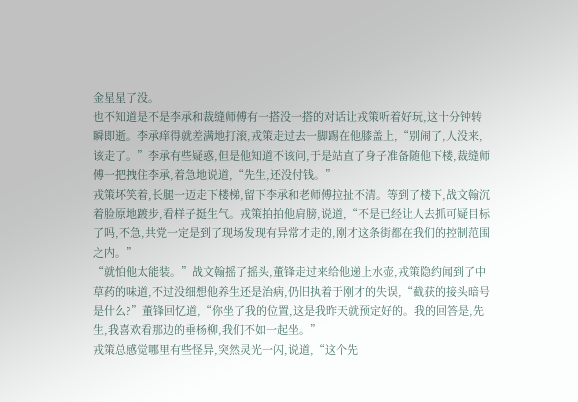金星星了没。
也不知道是不是李承和裁缝师傅有一搭没一搭的对话让戎策听着好玩,这十分钟转瞬即逝。李承痒得就差满地打滚,戎策走过去一脚踢在他膝盖上,“别闹了,人没来,该走了。”李承有些疑惑,但是他知道不该问,于是站直了身子准备随他下楼,裁缝师傅一把拽住李承,着急地说道,“先生,还没付钱。”
戎策坏笑着,长腿一迈走下楼梯,留下李承和老师傅拉扯不清。等到了楼下,战文翰沉着脸原地踱步,看样子挺生气。戎策拍拍他肩膀,说道,“不是已经让人去抓可疑目标了吗,不急,共党一定是到了现场发现有异常才走的,刚才这条街都在我们的控制范围之内。”
“就怕他太能装。”战文翰摇了摇头,董锋走过来给他递上水壶,戎策隐约闻到了中草药的味道,不过没细想他养生还是治病,仍旧执着于刚才的失误,“截获的接头暗号是什么?”董锋回忆道,“你坐了我的位置,这是我昨天就预定好的。我的回答是,先生,我喜欢看那边的垂杨柳,我们不如一起坐。”
戎策总感觉哪里有些怪异,突然灵光一闪,说道,“这个先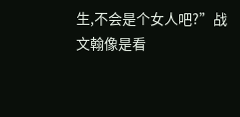生,不会是个女人吧?”战文翰像是看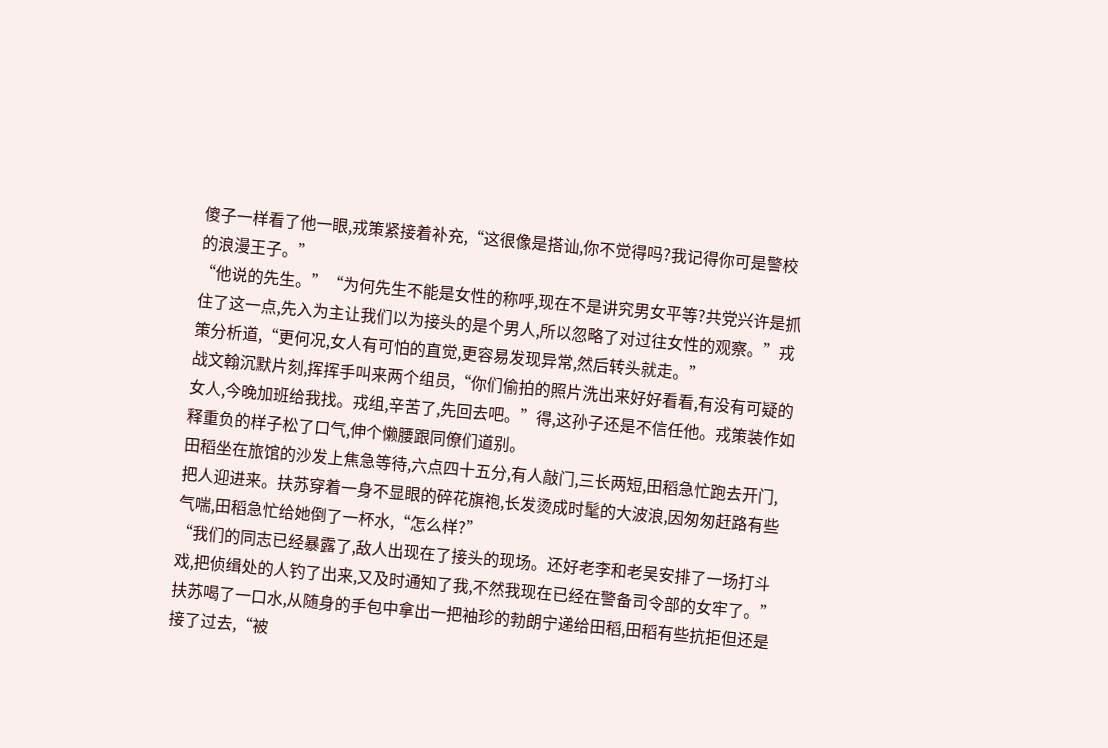傻子一样看了他一眼,戎策紧接着补充,“这很像是搭讪,你不觉得吗?我记得你可是警校的浪漫王子。”
“他说的先生。”“为何先生不能是女性的称呼,现在不是讲究男女平等?共党兴许是抓住了这一点,先入为主让我们以为接头的是个男人,所以忽略了对过往女性的观察。”戎策分析道,“更何况,女人有可怕的直觉,更容易发现异常,然后转头就走。”
战文翰沉默片刻,挥挥手叫来两个组员,“你们偷拍的照片洗出来好好看看,有没有可疑的女人,今晚加班给我找。戎组,辛苦了,先回去吧。”得,这孙子还是不信任他。戎策装作如释重负的样子松了口气,伸个懒腰跟同僚们道别。
田稻坐在旅馆的沙发上焦急等待,六点四十五分,有人敲门,三长两短,田稻急忙跑去开门,把人迎进来。扶苏穿着一身不显眼的碎花旗袍,长发烫成时髦的大波浪,因匆匆赶路有些气喘,田稻急忙给她倒了一杯水,“怎么样?”
“我们的同志已经暴露了,敌人出现在了接头的现场。还好老李和老吴安排了一场打斗戏,把侦缉处的人钓了出来,又及时通知了我,不然我现在已经在警备司令部的女牢了。”扶苏喝了一口水,从随身的手包中拿出一把袖珍的勃朗宁递给田稻,田稻有些抗拒但还是接了过去,“被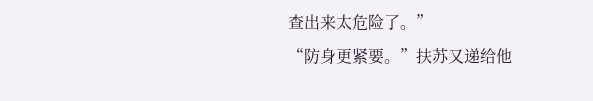查出来太危险了。”
“防身更紧要。”扶苏又递给他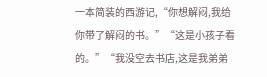一本简装的西游记,“你想解闷,我给你带了解闷的书。”“这是小孩子看的。”“我没空去书店,这是我弟弟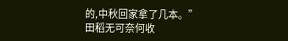的,中秋回家拿了几本。”
田稻无可奈何收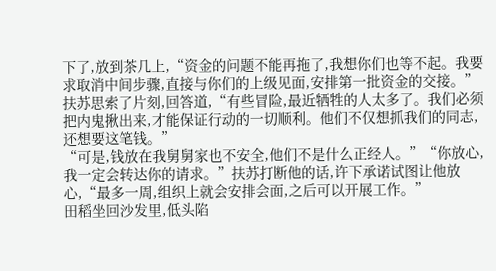下了,放到茶几上,“资金的问题不能再拖了,我想你们也等不起。我要求取消中间步骤,直接与你们的上级见面,安排第一批资金的交接。”扶苏思索了片刻,回答道,“有些冒险,最近牺牲的人太多了。我们必须把内鬼揪出来,才能保证行动的一切顺利。他们不仅想抓我们的同志,还想要这笔钱。”
“可是,钱放在我舅舅家也不安全,他们不是什么正经人。”“你放心,我一定会转达你的请求。”扶苏打断他的话,许下承诺试图让他放心,“最多一周,组织上就会安排会面,之后可以开展工作。”
田稻坐回沙发里,低头陷